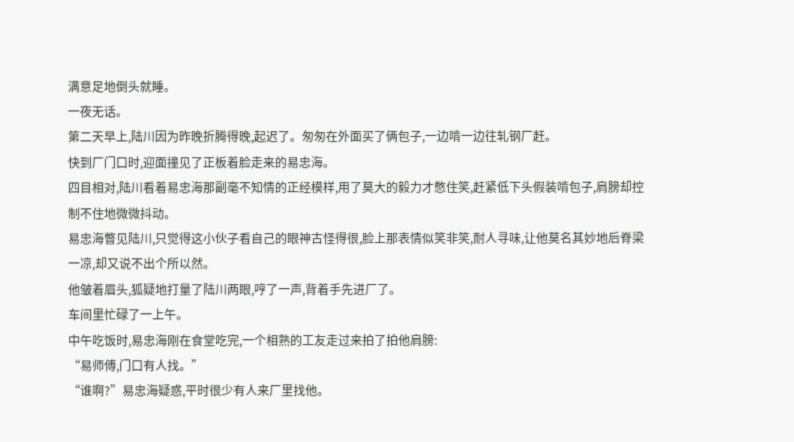满意足地倒头就睡。
一夜无话。
第二天早上,陆川因为昨晚折腾得晚,起迟了。匆匆在外面买了俩包子,一边啃一边往轧钢厂赶。
快到厂门口时,迎面撞见了正板着脸走来的易忠海。
四目相对,陆川看着易忠海那副毫不知情的正经模样,用了莫大的毅力才憋住笑,赶紧低下头假装啃包子,肩膀却控制不住地微微抖动。
易忠海瞥见陆川,只觉得这小伙子看自己的眼神古怪得很,脸上那表情似笑非笑,耐人寻味,让他莫名其妙地后脊梁一凉,却又说不出个所以然。
他皱着眉头,狐疑地打量了陆川两眼,哼了一声,背着手先进厂了。
车间里忙碌了一上午。
中午吃饭时,易忠海刚在食堂吃完,一个相熟的工友走过来拍了拍他肩膀:
“易师傅,门口有人找。”
“谁啊?”易忠海疑惑,平时很少有人来厂里找他。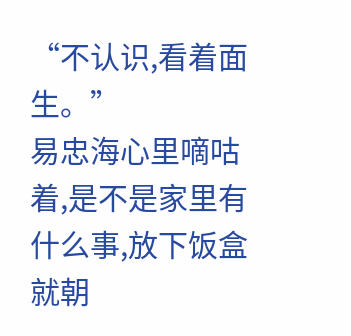“不认识,看着面生。”
易忠海心里嘀咕着,是不是家里有什么事,放下饭盒就朝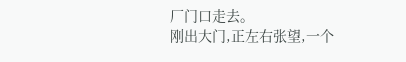厂门口走去。
刚出大门,正左右张望,一个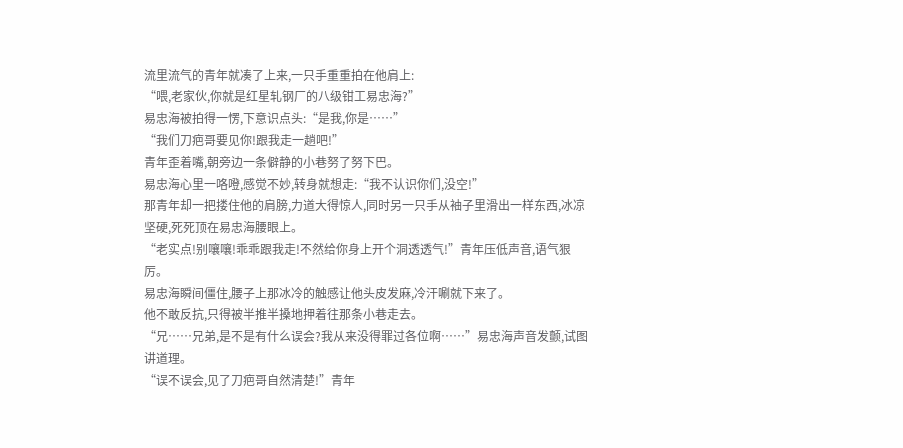流里流气的青年就凑了上来,一只手重重拍在他肩上:
“喂,老家伙,你就是红星轧钢厂的八级钳工易忠海?”
易忠海被拍得一愣,下意识点头:“是我,你是……”
“我们刀疤哥要见你!跟我走一趟吧!”
青年歪着嘴,朝旁边一条僻静的小巷努了努下巴。
易忠海心里一咯噔,感觉不妙,转身就想走:“我不认识你们,没空!”
那青年却一把搂住他的肩膀,力道大得惊人,同时另一只手从袖子里滑出一样东西,冰凉坚硬,死死顶在易忠海腰眼上。
“老实点!别嚷嚷!乖乖跟我走!不然给你身上开个洞透透气!”青年压低声音,语气狠厉。
易忠海瞬间僵住,腰子上那冰冷的触感让他头皮发麻,冷汗唰就下来了。
他不敢反抗,只得被半推半搡地押着往那条小巷走去。
“兄……兄弟,是不是有什么误会?我从来没得罪过各位啊……”易忠海声音发颤,试图讲道理。
“误不误会,见了刀疤哥自然清楚!”青年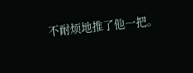不耐烦地推了他一把。